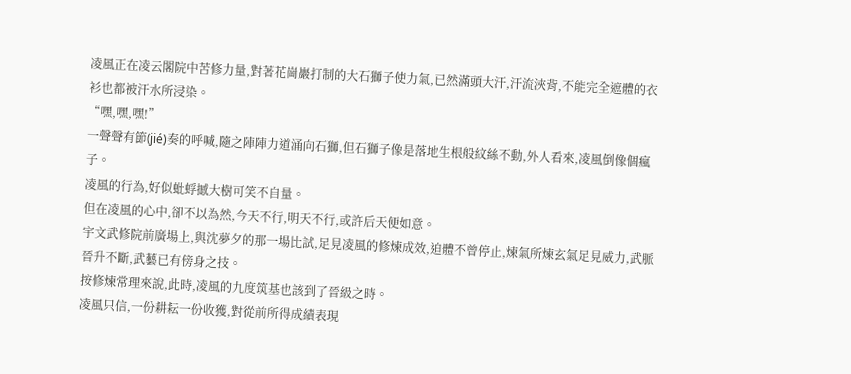凌風正在凌云閣院中苦修力量,對著花崗巖打制的大石獅子使力氣,已然滿頭大汗,汗流浹背,不能完全遮體的衣衫也都被汗水所浸染。
“嘿,嘿,嘿!”
一聲聲有節(jié)奏的呼喊,隨之陣陣力道涌向石獅,但石獅子像是落地生根般紋絲不動,外人看來,凌風倒像個瘋子。
凌風的行為,好似蚍蜉撼大樹可笑不自量。
但在凌風的心中,卻不以為然,今天不行,明天不行,或許后天便如意。
宇文武修院前廣場上,與沈夢夕的那一場比試,足見凌風的修煉成效,迫體不曾停止,煉氣所煉玄氣足見威力,武脈晉升不斷,武藝已有傍身之技。
按修煉常理來說,此時,凌風的九度筑基也該到了晉級之時。
凌風只信,一份耕耘一份收獲,對從前所得成績表現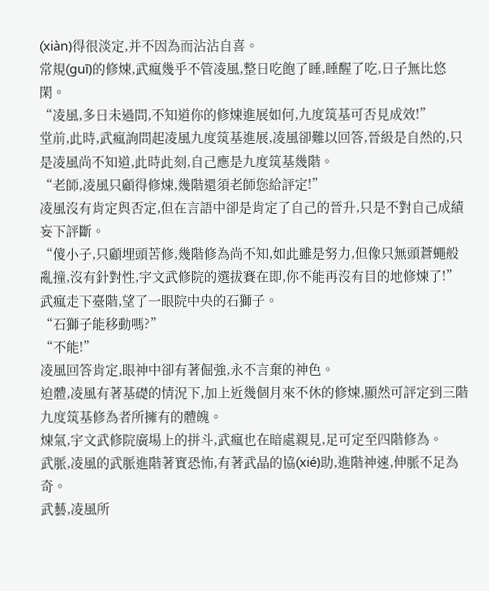(xiàn)得很淡定,并不因為而沾沾自喜。
常規(guī)的修煉,武瘋幾乎不管凌風,整日吃飽了睡,睡醒了吃,日子無比悠閑。
“凌風,多日未過問,不知道你的修煉進展如何,九度筑基可否見成效!”
堂前,此時,武瘋詢問起凌風九度筑基進展,凌風卻難以回答,晉級是自然的,只是凌風尚不知道,此時此刻,自己應是九度筑基幾階。
“老師,凌風只顧得修煉,幾階還須老師您給評定!”
凌風沒有肯定與否定,但在言語中卻是肯定了自己的晉升,只是不對自己成績妄下評斷。
“傻小子,只顧埋頭苦修,幾階修為尚不知,如此雖是努力,但像只無頭蒼蠅般亂撞,沒有針對性,宇文武修院的選拔賽在即,你不能再沒有目的地修煉了!”
武瘋走下臺階,望了一眼院中央的石獅子。
“石獅子能移動嗎?”
“不能!”
凌風回答肯定,眼神中卻有著倔強,永不言棄的神色。
迫體,凌風有著基礎的情況下,加上近幾個月來不休的修煉,顯然可評定到三階九度筑基修為者所擁有的體魄。
煉氣,宇文武修院廣場上的拼斗,武瘋也在暗處親見,足可定至四階修為。
武脈,凌風的武脈進階著實恐怖,有著武晶的協(xié)助,進階神速,伸脈不足為奇。
武藝,凌風所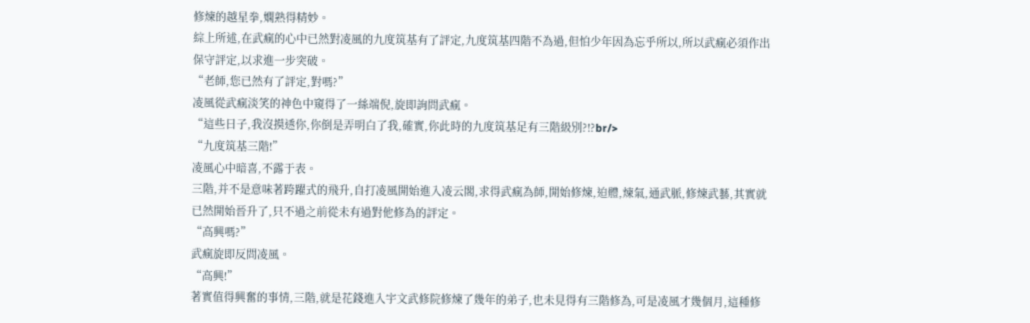修煉的越星拳,嫻熟得精妙。
綜上所述,在武瘋的心中已然對凌風的九度筑基有了評定,九度筑基四階不為過,但怕少年因為忘乎所以,所以武瘋必須作出保守評定,以求進一步突破。
“老師,您已然有了評定,對嗎?”
凌風從武瘋淡笑的神色中窺得了一絲端倪,旋即詢問武瘋。
“這些日子,我沒摸透你,你倒是弄明白了我,確實,你此時的九度筑基足有三階級別?!?br/>
“九度筑基三階!”
凌風心中暗喜,不露于表。
三階,并不是意味著跨躍式的飛升,自打凌風開始進入凌云閣,求得武瘋為師,開始修煉,迫體,煉氣,通武脈,修煉武藝,其實就已然開始晉升了,只不過之前從未有過對他修為的評定。
“高興嗎?”
武瘋旋即反問凌風。
“高興!”
著實值得興奮的事情,三階,就是花錢進入宇文武修院修煉了幾年的弟子,也未見得有三階修為,可是凌風才幾個月,這種修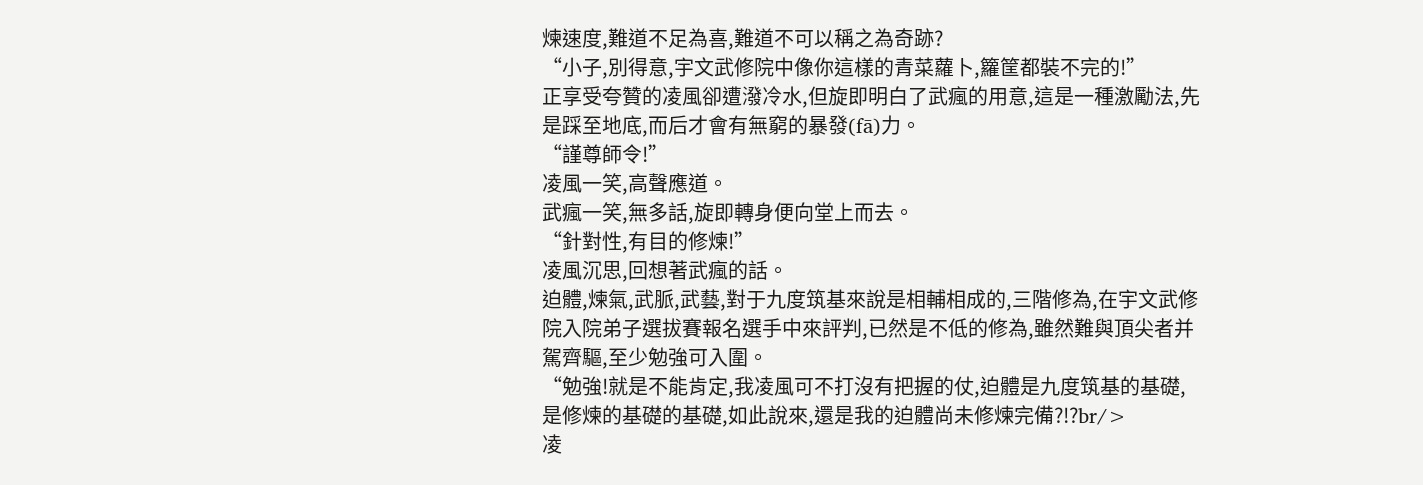煉速度,難道不足為喜,難道不可以稱之為奇跡?
“小子,別得意,宇文武修院中像你這樣的青菜蘿卜,籮筐都裝不完的!”
正享受夸贊的凌風卻遭潑冷水,但旋即明白了武瘋的用意,這是一種激勵法,先是踩至地底,而后才會有無窮的暴發(fā)力。
“謹尊師令!”
凌風一笑,高聲應道。
武瘋一笑,無多話,旋即轉身便向堂上而去。
“針對性,有目的修煉!”
凌風沉思,回想著武瘋的話。
迫體,煉氣,武脈,武藝,對于九度筑基來說是相輔相成的,三階修為,在宇文武修院入院弟子選拔賽報名選手中來評判,已然是不低的修為,雖然難與頂尖者并駕齊驅,至少勉強可入圍。
“勉強!就是不能肯定,我凌風可不打沒有把握的仗,迫體是九度筑基的基礎,是修煉的基礎的基礎,如此說來,還是我的迫體尚未修煉完備?!?br/>
凌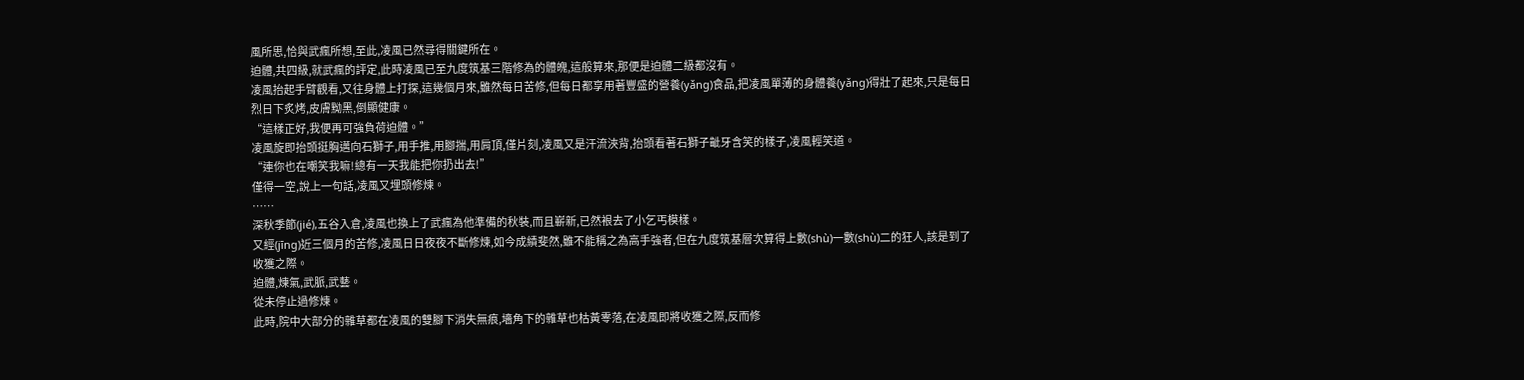風所思,恰與武瘋所想,至此,凌風已然尋得關鍵所在。
迫體,共四級,就武瘋的評定,此時凌風已至九度筑基三階修為的體魄,這般算來,那便是迫體二級都沒有。
凌風抬起手臂觀看,又往身體上打探,這幾個月來,雖然每日苦修,但每日都享用著豐盛的營養(yǎng)食品,把凌風單薄的身體養(yǎng)得壯了起來,只是每日烈日下炙烤,皮膚黝黑,倒顯健康。
“這樣正好,我便再可強負荷迫體。”
凌風旋即抬頭挺胸邁向石獅子,用手推,用腳揣,用肩頂,僅片刻,凌風又是汗流浹背,抬頭看著石獅子齜牙含笑的樣子,凌風輕笑道。
“連你也在嘲笑我嘛!總有一天我能把你扔出去!”
僅得一空,說上一句話,凌風又埋頭修煉。
……
深秋季節(jié),五谷入倉,凌風也換上了武瘋為他準備的秋裝,而且嶄新,已然裉去了小乞丐模樣。
又經(jīng)近三個月的苦修,凌風日日夜夜不斷修煉,如今成績斐然,雖不能稱之為高手強者,但在九度筑基層次算得上數(shù)一數(shù)二的狂人,該是到了收獲之際。
迫體,煉氣,武脈,武藝。
從未停止過修煉。
此時,院中大部分的雜草都在凌風的雙腳下消失無痕,墻角下的雜草也枯黃零落,在凌風即將收獲之際,反而修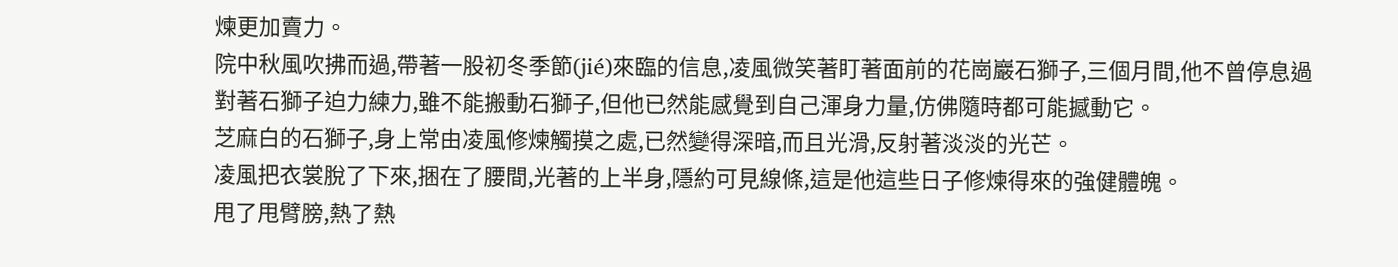煉更加賣力。
院中秋風吹拂而過,帶著一股初冬季節(jié)來臨的信息,凌風微笑著盯著面前的花崗巖石獅子,三個月間,他不曾停息過對著石獅子迫力練力,雖不能搬動石獅子,但他已然能感覺到自己渾身力量,仿佛隨時都可能撼動它。
芝麻白的石獅子,身上常由凌風修煉觸摸之處,已然變得深暗,而且光滑,反射著淡淡的光芒。
凌風把衣裳脫了下來,捆在了腰間,光著的上半身,隱約可見線條,這是他這些日子修煉得來的強健體魄。
甩了甩臂膀,熱了熱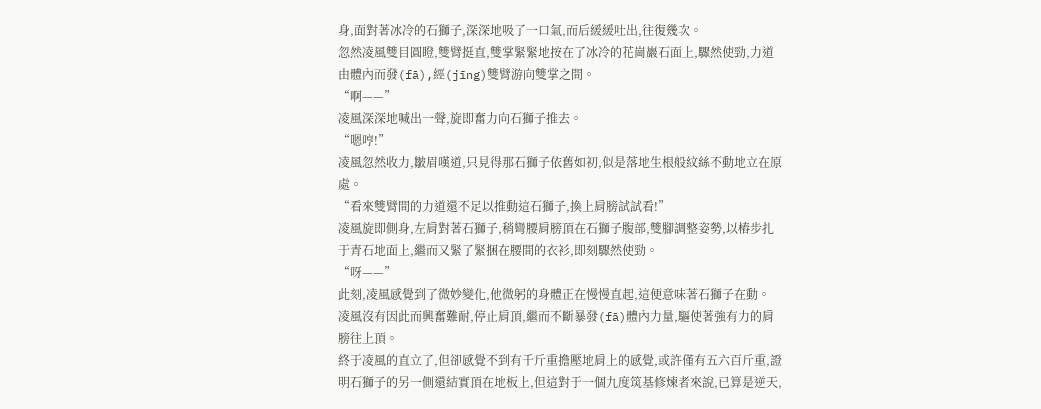身,面對著冰冷的石獅子,深深地吸了一口氣,而后緩緩吐出,往復幾次。
忽然凌風雙目圓瞪,雙臂挺直,雙掌緊緊地按在了冰冷的花崗巖石面上,驟然使勁,力道由體內而發(fā),經(jīng)雙臂游向雙掌之間。
“啊——”
凌風深深地喊出一聲,旋即奮力向石獅子推去。
“嗯哼!”
凌風忽然收力,皺眉嘆道,只見得那石獅子依舊如初,似是落地生根般紋絲不動地立在原處。
“看來雙臂間的力道還不足以推動這石獅子,換上肩膀試試看!”
凌風旋即側身,左肩對著石獅子,稍彎腰肩膀頂在石獅子腹部,雙腳調整姿勢,以樁步扎于青石地面上,繼而又緊了緊捆在腰間的衣衫,即刻驟然使勁。
“呀——”
此刻,凌風感覺到了微妙變化,他微躬的身體正在慢慢直起,這便意味著石獅子在動。
凌風沒有因此而興奮難耐,停止肩頂,繼而不斷暴發(fā)體內力量,驅使著強有力的肩膀往上頂。
終于凌風的直立了,但卻感覺不到有千斤重擔壓地肩上的感覺,或許僅有五六百斤重,證明石獅子的另一側還結實頂在地板上,但這對于一個九度筑基修煉者來說,已算是逆天,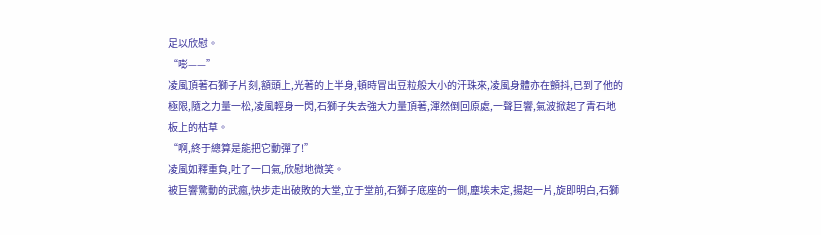足以欣慰。
“嘭——”
凌風頂著石獅子片刻,額頭上,光著的上半身,頓時冒出豆粒般大小的汗珠來,凌風身體亦在顫抖,已到了他的極限,隨之力量一松,凌風輕身一閃,石獅子失去強大力量頂著,渾然倒回原處,一聲巨響,氣波掀起了青石地板上的枯草。
“啊,終于總算是能把它動彈了!”
凌風如釋重負,吐了一口氣,欣慰地微笑。
被巨響驚動的武瘋,快步走出破敗的大堂,立于堂前,石獅子底座的一側,塵埃未定,揚起一片,旋即明白,石獅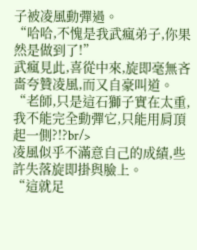子被凌風動彈過。
“哈哈,不愧是我武瘋弟子,你果然是做到了!”
武瘋見此,喜從中來,旋即毫無吝嗇夸贊凌風,而又自豪叫道。
“老師,只是這石獅子實在太重,我不能完全動彈它,只能用肩頂起一側?!?br/>
凌風似乎不滿意自己的成績,些許失落旋即掛與臉上。
“這就足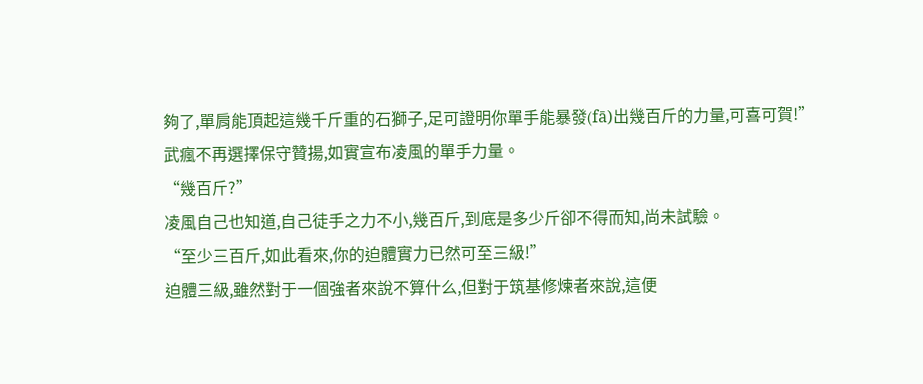夠了,單肩能頂起這幾千斤重的石獅子,足可證明你單手能暴發(fā)出幾百斤的力量,可喜可賀!”
武瘋不再選擇保守贊揚,如實宣布凌風的單手力量。
“幾百斤?”
凌風自己也知道,自己徒手之力不小,幾百斤,到底是多少斤卻不得而知,尚未試驗。
“至少三百斤,如此看來,你的迫體實力已然可至三級!”
迫體三級,雖然對于一個強者來說不算什么,但對于筑基修煉者來說,這便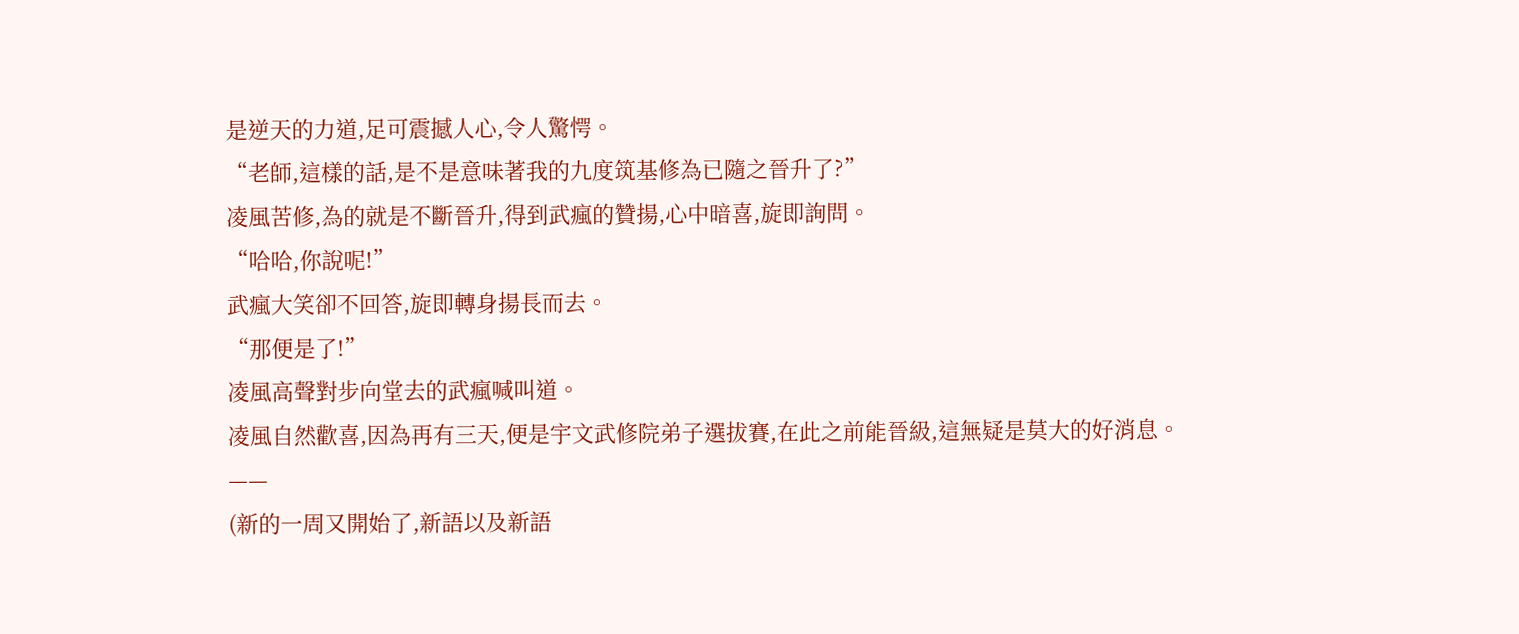是逆天的力道,足可震撼人心,令人驚愕。
“老師,這樣的話,是不是意味著我的九度筑基修為已隨之晉升了?”
凌風苦修,為的就是不斷晉升,得到武瘋的贊揚,心中暗喜,旋即詢問。
“哈哈,你說呢!”
武瘋大笑卻不回答,旋即轉身揚長而去。
“那便是了!”
凌風高聲對步向堂去的武瘋喊叫道。
凌風自然歡喜,因為再有三天,便是宇文武修院弟子選拔賽,在此之前能晉級,這無疑是莫大的好消息。
——
(新的一周又開始了,新語以及新語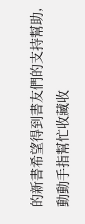的新書希望得到書友們的支持幫助,動動手指幫忙收藏收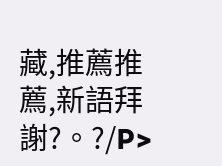藏,推薦推薦,新語拜謝?。?/P>